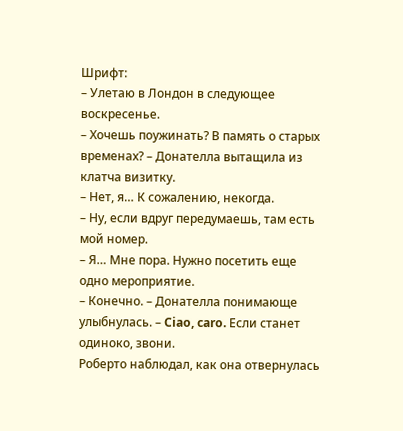Шрифт:
– Улетаю в Лондон в следующее воскресенье.
– Хочешь поужинать? В память о старых временах? – Донателла вытащила из клатча визитку.
– Нет, я… К сожалению, некогда.
– Ну, если вдруг передумаешь, там есть мой номер.
– Я… Мне пора. Нужно посетить еще одно мероприятие.
– Конечно. – Донателла понимающе улыбнулась. – Ciao, caro. Если станет одиноко, звони.
Роберто наблюдал, как она отвернулась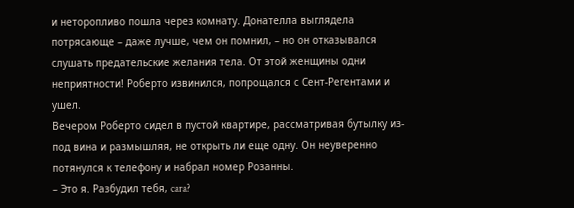и неторопливо пошла через комнату. Донателла выглядела потрясающе – даже лучше, чем он помнил, – но он отказывался слушать предательские желания тела. От этой женщины одни неприятности! Роберто извинился, попрощался с Сент-Регентами и ушел.
Вечером Роберто сидел в пустой квартире, рассматривая бутылку из-под вина и размышляя, не открыть ли еще одну. Он неуверенно потянулся к телефону и набрал номер Розанны.
– Это я. Разбудил тебя, cara?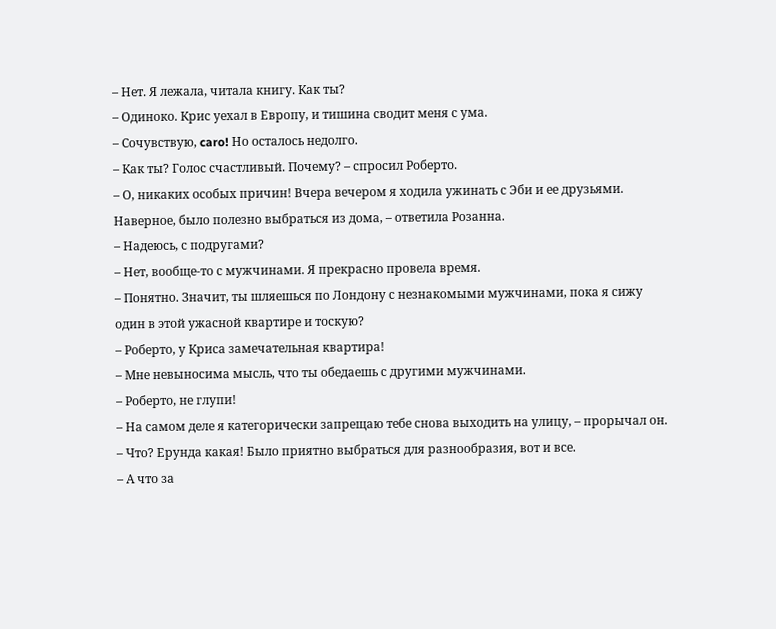– Нет. Я лежала, читала книгу. Как ты?
– Одиноко. Крис уехал в Европу, и тишина сводит меня с ума.
– Сочувствую, caro! Но осталось недолго.
– Как ты? Голос счастливый. Почему? – спросил Роберто.
– О, никаких особых причин! Вчера вечером я ходила ужинать с Эби и ее друзьями. Наверное, было полезно выбраться из дома, – ответила Розанна.
– Надеюсь, с подругами?
– Нет, вообще-то с мужчинами. Я прекрасно провела время.
– Понятно. Значит, ты шляешься по Лондону с незнакомыми мужчинами, пока я сижу один в этой ужасной квартире и тоскую?
– Роберто, у Криса замечательная квартира!
– Мне невыносима мысль, что ты обедаешь с другими мужчинами.
– Роберто, не глупи!
– На самом деле я категорически запрещаю тебе снова выходить на улицу, – прорычал он.
– Что? Ерунда какая! Было приятно выбраться для разнообразия, вот и все.
– А что за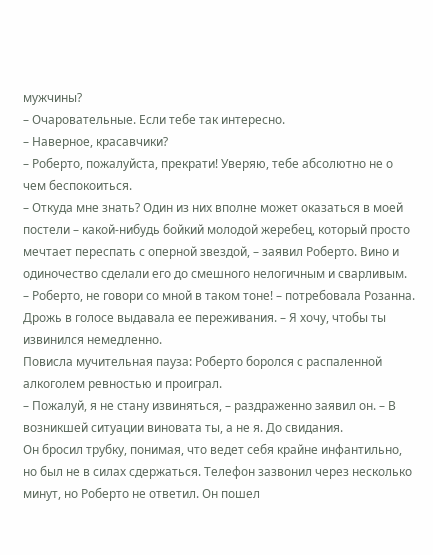мужчины?
– Очаровательные. Если тебе так интересно.
– Наверное, красавчики?
– Роберто, пожалуйста, прекрати! Уверяю, тебе абсолютно не о чем беспокоиться.
– Откуда мне знать? Один из них вполне может оказаться в моей постели – какой-нибудь бойкий молодой жеребец, который просто мечтает переспать с оперной звездой, – заявил Роберто. Вино и одиночество сделали его до смешного нелогичным и сварливым.
– Роберто, не говори со мной в таком тоне! – потребовала Розанна. Дрожь в голосе выдавала ее переживания. – Я хочу, чтобы ты извинился немедленно.
Повисла мучительная пауза: Роберто боролся с распаленной алкоголем ревностью и проиграл.
– Пожалуй, я не стану извиняться, – раздраженно заявил он. – В возникшей ситуации виновата ты, а не я. До свидания.
Он бросил трубку, понимая, что ведет себя крайне инфантильно, но был не в силах сдержаться. Телефон зазвонил через несколько минут, но Роберто не ответил. Он пошел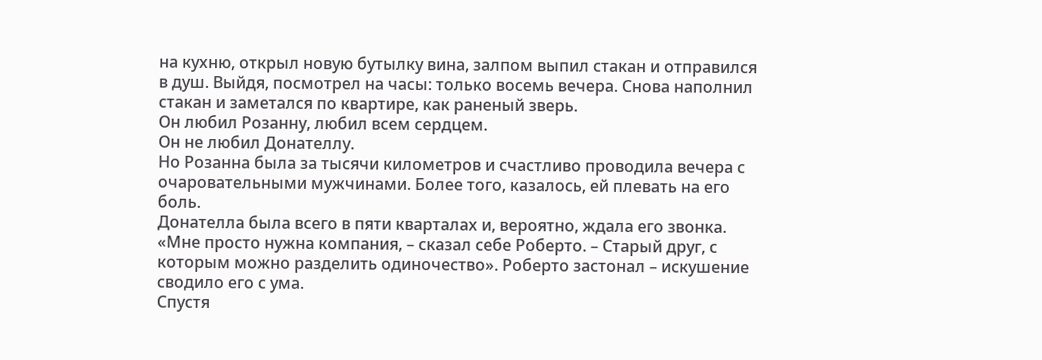на кухню, открыл новую бутылку вина, залпом выпил стакан и отправился в душ. Выйдя, посмотрел на часы: только восемь вечера. Снова наполнил стакан и заметался по квартире, как раненый зверь.
Он любил Розанну, любил всем сердцем.
Он не любил Донателлу.
Но Розанна была за тысячи километров и счастливо проводила вечера с очаровательными мужчинами. Более того, казалось, ей плевать на его боль.
Донателла была всего в пяти кварталах и, вероятно, ждала его звонка.
«Мне просто нужна компания, – сказал себе Роберто. – Старый друг, с которым можно разделить одиночество». Роберто застонал – искушение сводило его с ума.
Спустя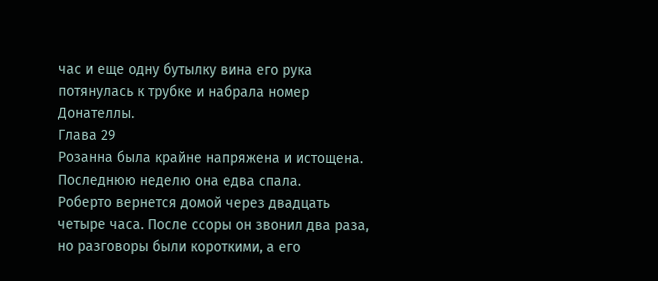час и еще одну бутылку вина его рука потянулась к трубке и набрала номер Донателлы.
Глава 29
Розанна была крайне напряжена и истощена. Последнюю неделю она едва спала.
Роберто вернется домой через двадцать четыре часа. После ссоры он звонил два раза, но разговоры были короткими, а его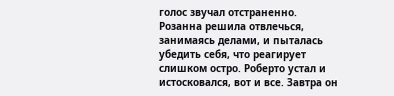голос звучал отстраненно.
Розанна решила отвлечься, занимаясь делами, и пыталась убедить себя, что реагирует слишком остро. Роберто устал и истосковался, вот и все. Завтра он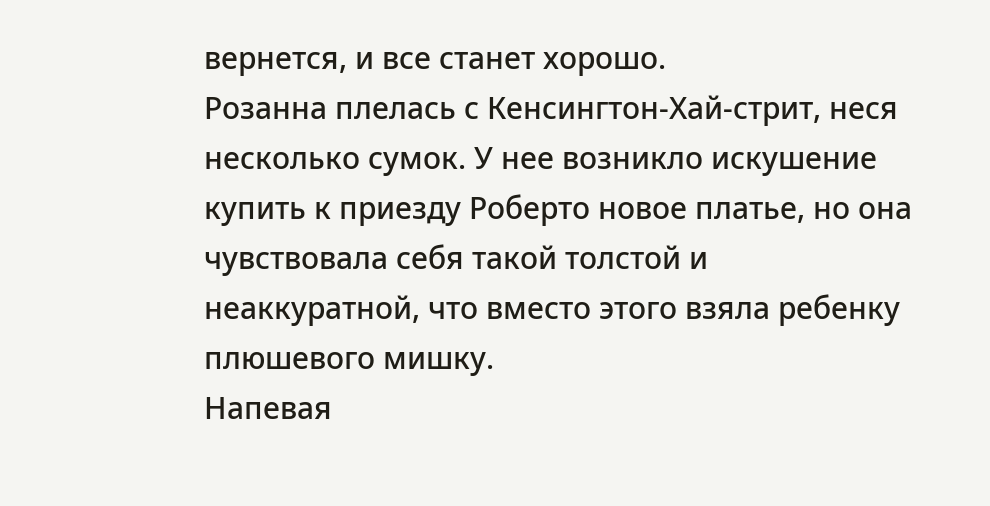вернется, и все станет хорошо.
Розанна плелась с Кенсингтон-Хай-стрит, неся несколько сумок. У нее возникло искушение купить к приезду Роберто новое платье, но она чувствовала себя такой толстой и неаккуратной, что вместо этого взяла ребенку плюшевого мишку.
Напевая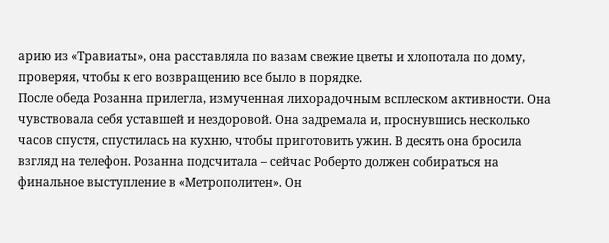арию из «Травиаты», она расставляла по вазам свежие цветы и хлопотала по дому, проверяя, чтобы к его возвращению все было в порядке.
После обеда Розанна прилегла, измученная лихорадочным всплеском активности. Она чувствовала себя уставшей и нездоровой. Она задремала и, проснувшись несколько часов спустя, спустилась на кухню, чтобы приготовить ужин. В десять она бросила взгляд на телефон. Розанна подсчитала – сейчас Роберто должен собираться на финальное выступление в «Метрополитен». Он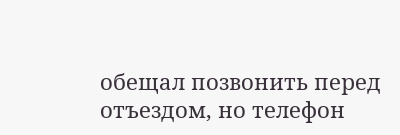обещал позвонить перед отъездом, но телефон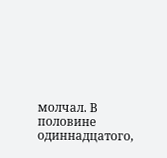молчал. В половине одиннадцатого,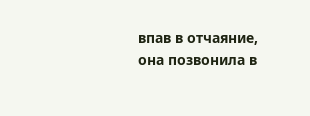впав в отчаяние, она позвонила в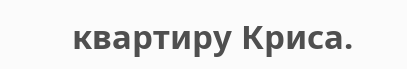квартиру Криса.